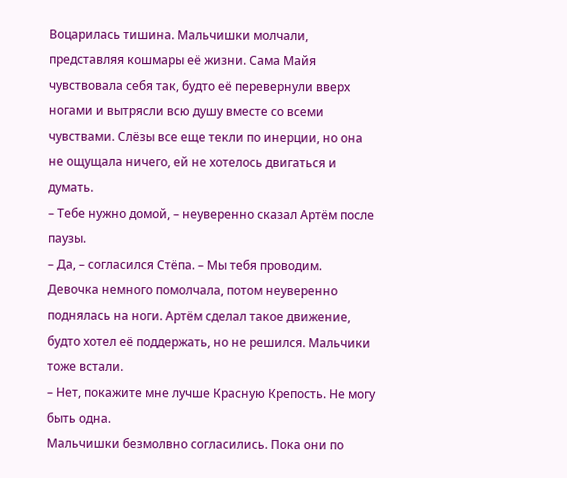Воцарилась тишина. Мальчишки молчали, представляя кошмары её жизни. Сама Майя чувствовала себя так, будто её перевернули вверх ногами и вытрясли всю душу вместе со всеми чувствами. Слёзы все еще текли по инерции, но она не ощущала ничего, ей не хотелось двигаться и думать.
– Тебе нужно домой, – неуверенно сказал Артём после паузы.
– Да, – согласился Стёпа. – Мы тебя проводим.
Девочка немного помолчала, потом неуверенно поднялась на ноги. Артём сделал такое движение, будто хотел её поддержать, но не решился. Мальчики тоже встали.
– Нет, покажите мне лучше Красную Крепость. Не могу быть одна.
Мальчишки безмолвно согласились. Пока они по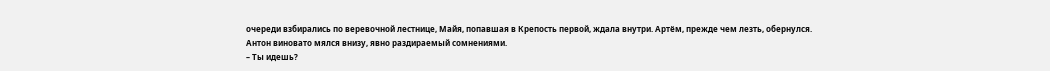очереди взбирались по веревочной лестнице, Майя, попавшая в Крепость первой, ждала внутри. Артём, прежде чем лезть, обернулся.
Антон виновато мялся внизу, явно раздираемый сомнениями.
– Ты идешь?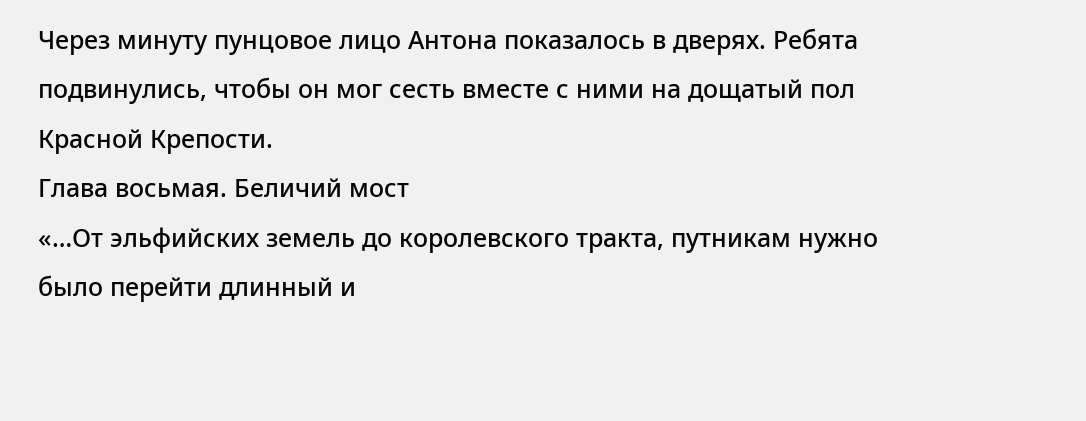Через минуту пунцовое лицо Антона показалось в дверях. Ребята подвинулись, чтобы он мог сесть вместе с ними на дощатый пол Красной Крепости.
Глава восьмая. Беличий мост
«…От эльфийских земель до королевского тракта, путникам нужно было перейти длинный и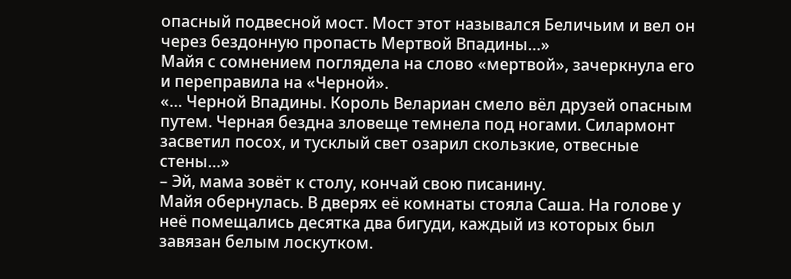опасный подвесной мост. Мост этот назывался Беличьим и вел он через бездонную пропасть Мертвой Впадины…»
Майя с сомнением поглядела на слово «мертвой», зачеркнула его и переправила на «Черной».
«… Черной Впадины. Король Велариан смело вёл друзей опасным путем. Черная бездна зловеще темнела под ногами. Силармонт засветил посох, и тусклый свет озарил скользкие, отвесные стены…»
– Эй, мама зовёт к столу, кончай свою писанину.
Майя обернулась. В дверях её комнаты стояла Саша. На голове у неё помещались десятка два бигуди, каждый из которых был завязан белым лоскутком.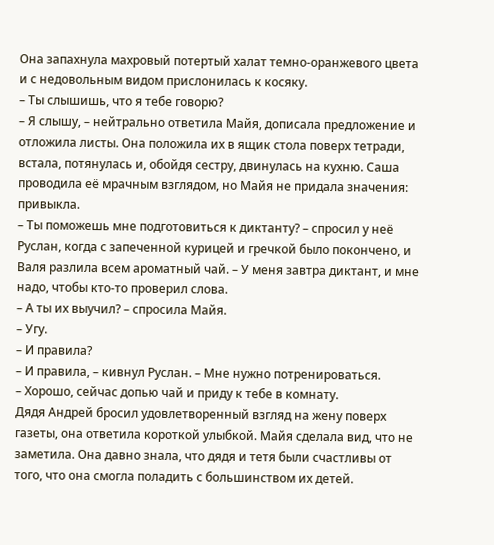Она запахнула махровый потертый халат темно-оранжевого цвета и с недовольным видом прислонилась к косяку.
– Ты слышишь, что я тебе говорю?
– Я слышу, – нейтрально ответила Майя, дописала предложение и отложила листы. Она положила их в ящик стола поверх тетради, встала, потянулась и, обойдя сестру, двинулась на кухню. Саша проводила её мрачным взглядом, но Майя не придала значения: привыкла.
– Ты поможешь мне подготовиться к диктанту? – спросил у неё Руслан, когда с запеченной курицей и гречкой было покончено, и Валя разлила всем ароматный чай. – У меня завтра диктант, и мне надо, чтобы кто-то проверил слова.
– А ты их выучил? – спросила Майя.
– Угу.
– И правила?
– И правила, – кивнул Руслан. – Мне нужно потренироваться.
– Хорошо, сейчас допью чай и приду к тебе в комнату.
Дядя Андрей бросил удовлетворенный взгляд на жену поверх газеты, она ответила короткой улыбкой. Майя сделала вид, что не заметила. Она давно знала, что дядя и тетя были счастливы от того, что она смогла поладить с большинством их детей.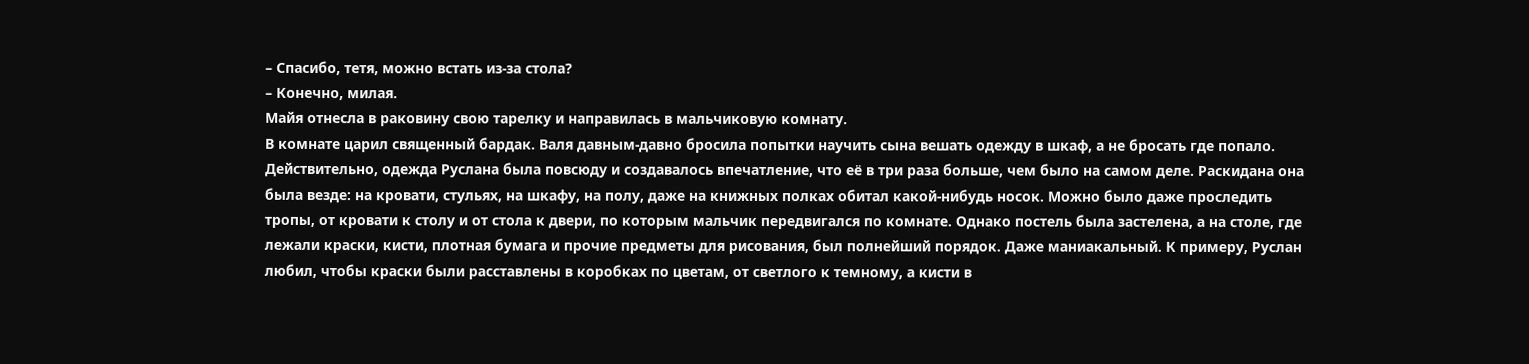– Спасибо, тетя, можно встать из-за стола?
– Конечно, милая.
Майя отнесла в раковину свою тарелку и направилась в мальчиковую комнату.
В комнате царил священный бардак. Валя давным-давно бросила попытки научить сына вешать одежду в шкаф, а не бросать где попало. Действительно, одежда Руслана была повсюду и создавалось впечатление, что её в три раза больше, чем было на самом деле. Раскидана она была везде: на кровати, стульях, на шкафу, на полу, даже на книжных полках обитал какой-нибудь носок. Можно было даже проследить тропы, от кровати к столу и от стола к двери, по которым мальчик передвигался по комнате. Однако постель была застелена, а на столе, где лежали краски, кисти, плотная бумага и прочие предметы для рисования, был полнейший порядок. Даже маниакальный. К примеру, Руслан любил, чтобы краски были расставлены в коробках по цветам, от светлого к темному, а кисти в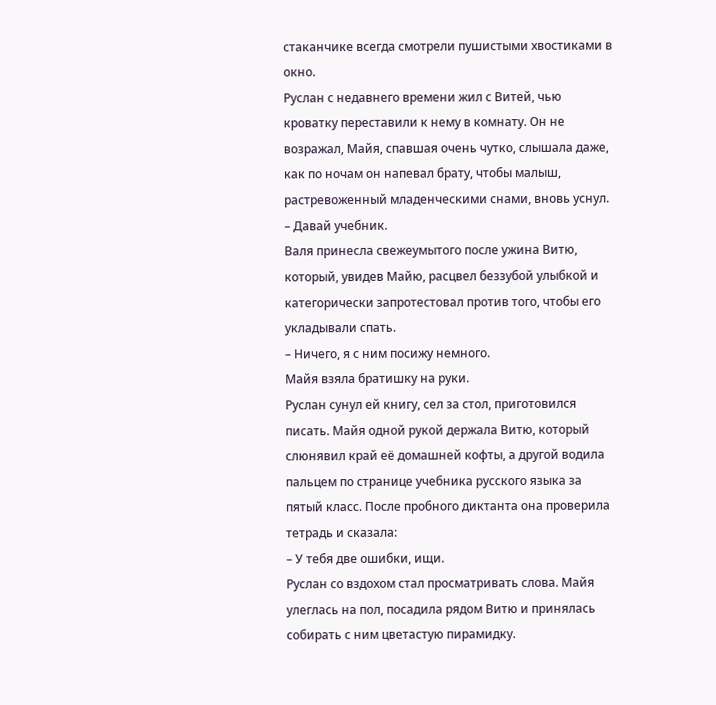стаканчике всегда смотрели пушистыми хвостиками в окно.
Руслан с недавнего времени жил с Витей, чью кроватку переставили к нему в комнату. Он не возражал, Майя, спавшая очень чутко, слышала даже, как по ночам он напевал брату, чтобы малыш, растревоженный младенческими снами, вновь уснул.
– Давай учебник.
Валя принесла свежеумытого после ужина Витю, который, увидев Майю, расцвел беззубой улыбкой и категорически запротестовал против того, чтобы его укладывали спать.
– Ничего, я с ним посижу немного.
Майя взяла братишку на руки.
Руслан сунул ей книгу, сел за стол, приготовился писать. Майя одной рукой держала Витю, который слюнявил край её домашней кофты, а другой водила пальцем по странице учебника русского языка за пятый класс. После пробного диктанта она проверила тетрадь и сказала:
– У тебя две ошибки, ищи.
Руслан со вздохом стал просматривать слова. Майя улеглась на пол, посадила рядом Витю и принялась собирать с ним цветастую пирамидку.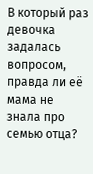В который раз девочка задалась вопросом, правда ли её мама не знала про семью отца?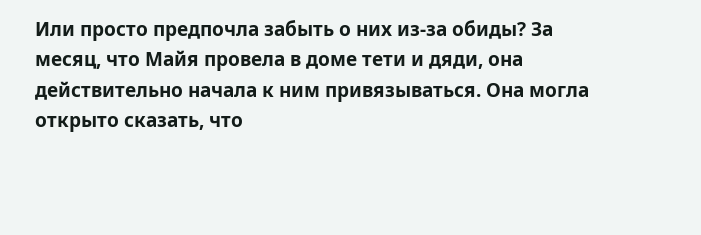Или просто предпочла забыть о них из-за обиды? За месяц, что Майя провела в доме тети и дяди, она действительно начала к ним привязываться. Она могла открыто сказать, что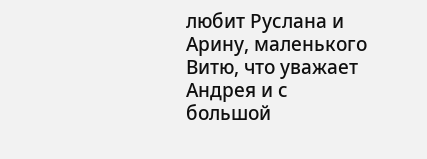любит Руслана и Арину, маленького Витю, что уважает Андрея и с большой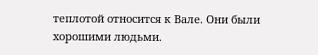теплотой относится к Вале. Они были хорошими людьми.